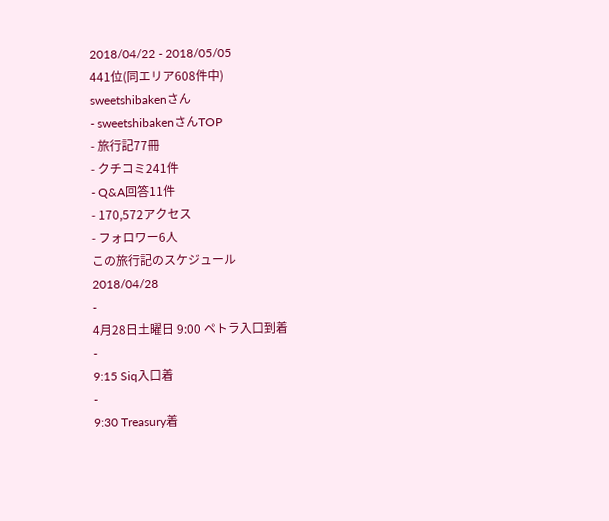2018/04/22 - 2018/05/05
441位(同エリア608件中)
sweetshibakenさん
- sweetshibakenさんTOP
- 旅行記77冊
- クチコミ241件
- Q&A回答11件
- 170,572アクセス
- フォロワー6人
この旅行記のスケジュール
2018/04/28
-
4月28日土曜日 9:00 ペトラ入口到着
-
9:15 Siq入口着
-
9:30 Treasury着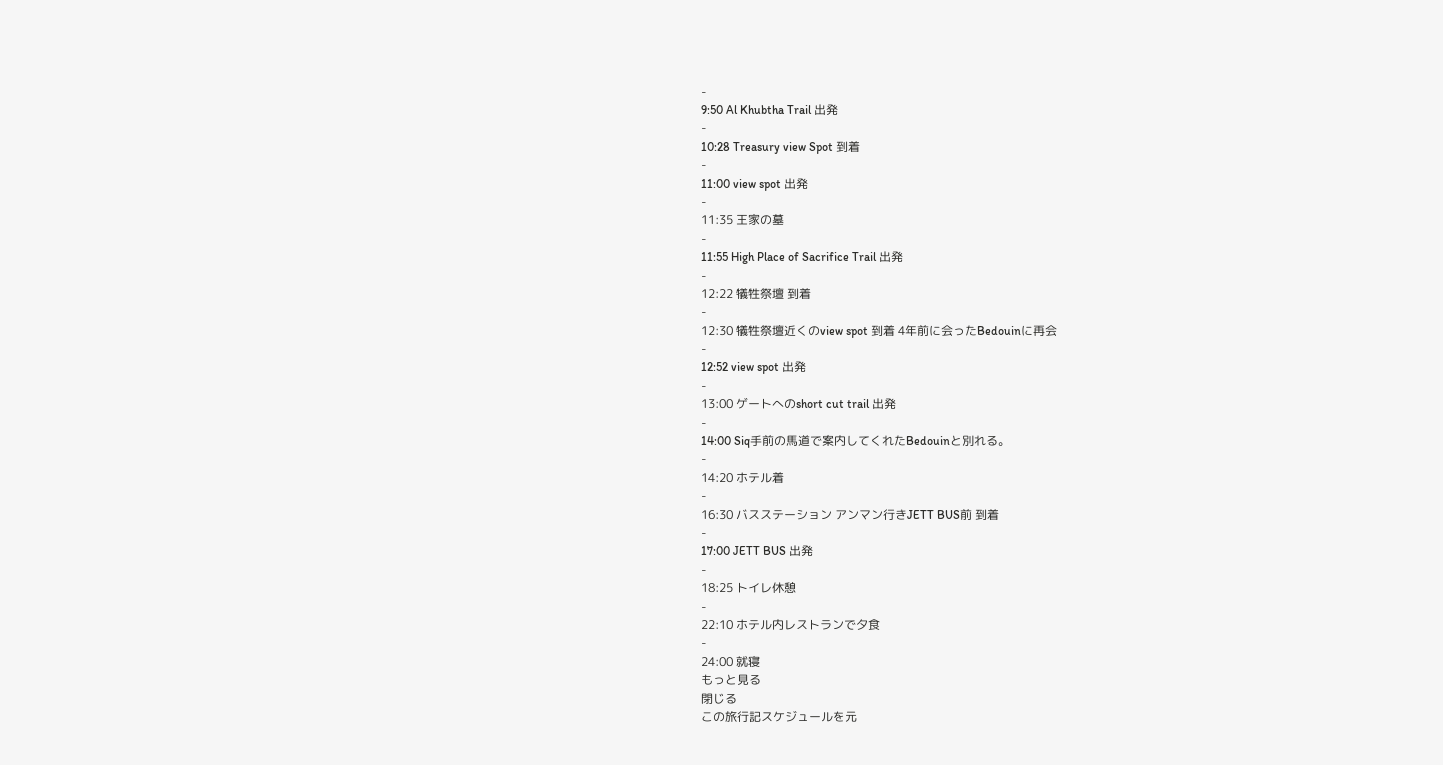-
9:50 Al Khubtha Trail 出発
-
10:28 Treasury view Spot 到着
-
11:00 view spot 出発
-
11:35 王家の墓
-
11:55 High Place of Sacrifice Trail 出発
-
12:22 犠牲祭壇 到着
-
12:30 犠牲祭壇近くのview spot 到着 4年前に会ったBedouinに再会
-
12:52 view spot 出発
-
13:00 ゲートへのshort cut trail 出発
-
14:00 Siq手前の馬道で案内してくれたBedouinと別れる。
-
14:20 ホテル着
-
16:30 バスステーション アンマン行きJETT BUS前 到着
-
17:00 JETT BUS 出発
-
18:25 トイレ休憩
-
22:10 ホテル内レストランで夕食
-
24:00 就寝
もっと見る
閉じる
この旅行記スケジュールを元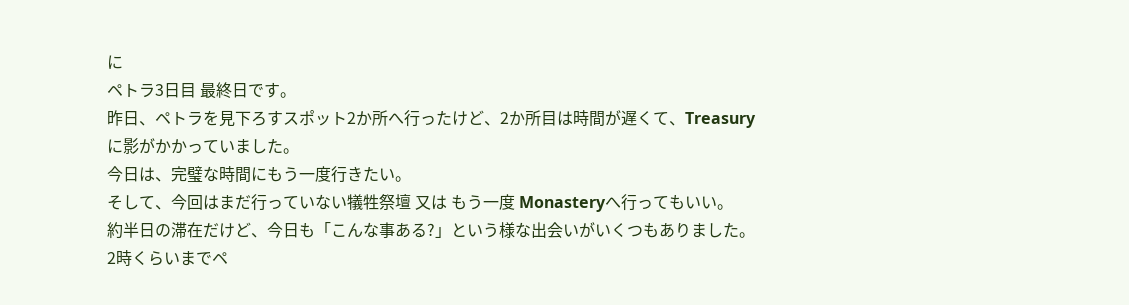に
ペトラ3日目 最終日です。
昨日、ペトラを見下ろすスポット2か所へ行ったけど、2か所目は時間が遅くて、Treasuryに影がかかっていました。
今日は、完璧な時間にもう一度行きたい。
そして、今回はまだ行っていない犠牲祭壇 又は もう一度 Monasteryへ行ってもいい。
約半日の滞在だけど、今日も「こんな事ある?」という様な出会いがいくつもありました。
2時くらいまでペ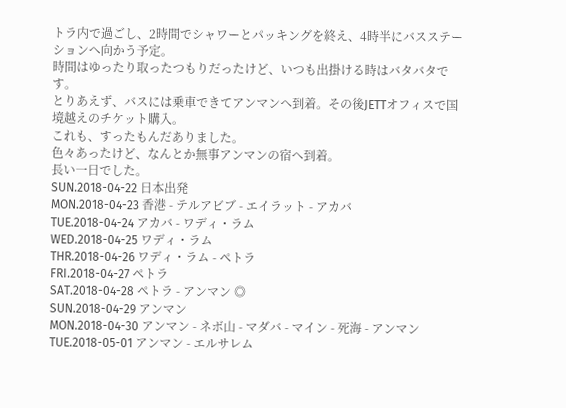トラ内で過ごし、2時間でシャワーとパッキングを終え、4時半にバスステーションへ向かう予定。
時間はゆったり取ったつもりだったけど、いつも出掛ける時はバタバタです。
とりあえず、バスには乗車できてアンマンへ到着。その後JETTオフィスで国境越えのチケット購入。
これも、すったもんだありました。
色々あったけど、なんとか無事アンマンの宿へ到着。
長い一日でした。
SUN.2018-04-22 日本出発
MON.2018-04-23 香港 - テルアビブ - エイラット - アカバ
TUE.2018-04-24 アカバ - ワディ・ラム
WED.2018-04-25 ワディ・ラム
THR.2018-04-26 ワディ・ラム - ペトラ
FRI.2018-04-27 ペトラ
SAT.2018-04-28 ペトラ - アンマン ◎
SUN.2018-04-29 アンマン
MON.2018-04-30 アンマン - ネボ山 - マダバ - マイン - 死海 - アンマン
TUE.2018-05-01 アンマン - エルサレム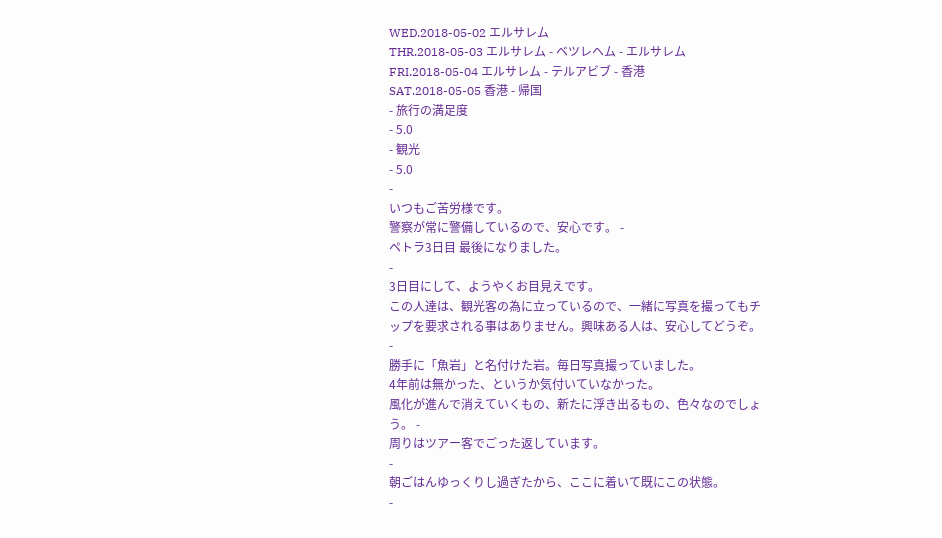WED.2018-05-02 エルサレム
THR.2018-05-03 エルサレム - ベツレヘム - エルサレム
FRI.2018-05-04 エルサレム - テルアビブ - 香港
SAT.2018-05-05 香港 - 帰国
- 旅行の満足度
- 5.0
- 観光
- 5.0
-
いつもご苦労様です。
警察が常に警備しているので、安心です。 -
ペトラ3日目 最後になりました。
-
3日目にして、ようやくお目見えです。
この人達は、観光客の為に立っているので、一緒に写真を撮ってもチップを要求される事はありません。興味ある人は、安心してどうぞ。 -
勝手に「魚岩」と名付けた岩。毎日写真撮っていました。
4年前は無かった、というか気付いていなかった。
風化が進んで消えていくもの、新たに浮き出るもの、色々なのでしょう。 -
周りはツアー客でごった返しています。
-
朝ごはんゆっくりし過ぎたから、ここに着いて既にこの状態。
-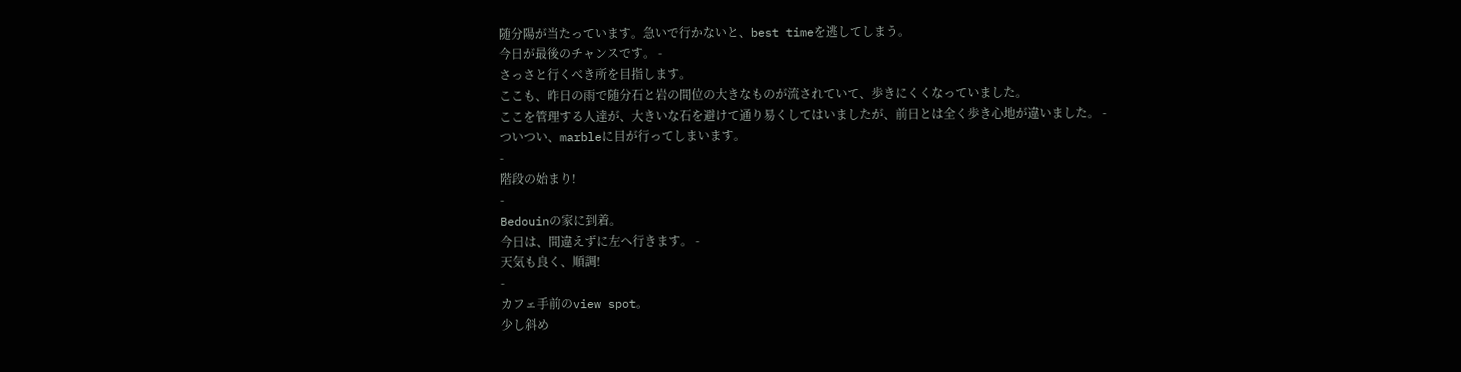随分陽が当たっています。急いで行かないと、best timeを逃してしまう。
今日が最後のチャンスです。 -
さっさと行くべき所を目指します。
ここも、昨日の雨で随分石と岩の間位の大きなものが流されていて、歩きにくくなっていました。
ここを管理する人達が、大きいな石を避けて通り易くしてはいましたが、前日とは全く歩き心地が違いました。 -
ついつい、marbleに目が行ってしまいます。
-
階段の始まり!
-
Bedouinの家に到着。
今日は、間違えずに左へ行きます。 -
天気も良く、順調!
-
カフェ手前のview spot。
少し斜め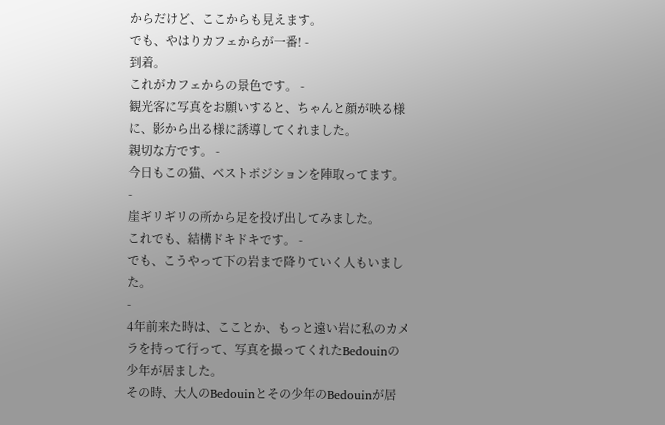からだけど、ここからも見えます。
でも、やはりカフェからが一番! -
到着。
これがカフェからの景色です。 -
観光客に写真をお願いすると、ちゃんと顔が映る様に、影から出る様に誘導してくれました。
親切な方です。 -
今日もこの猫、ベストポジションを陣取ってます。
-
崖ギリギリの所から足を投げ出してみました。
これでも、結構ドキドキです。 -
でも、こうやって下の岩まで降りていく人もいました。
-
4年前来た時は、こことか、もっと遠い岩に私のカメラを持って行って、写真を撮ってくれたBedouinの少年が居ました。
その時、大人のBedouinとその少年のBedouinが居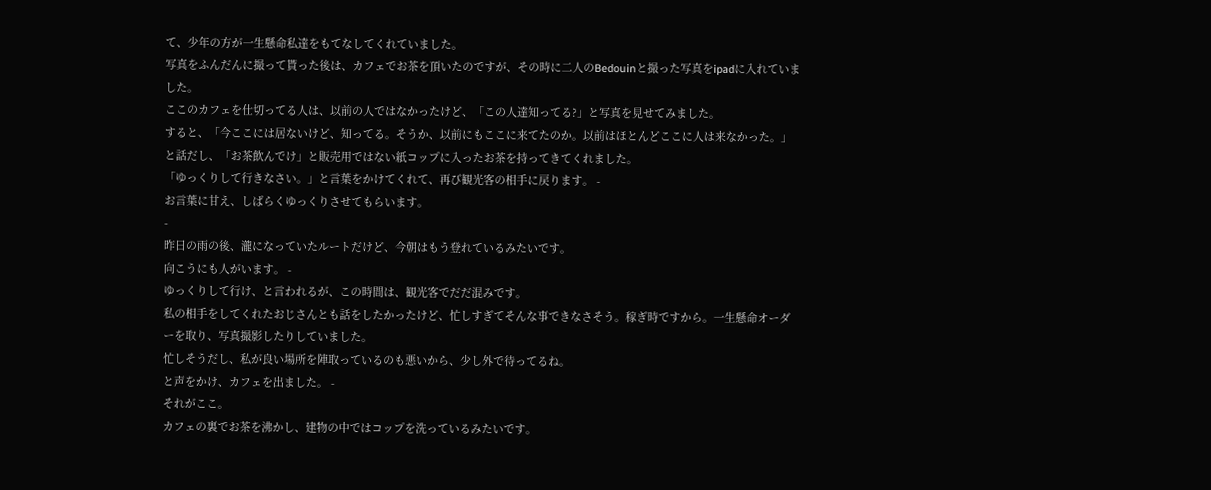て、少年の方が一生懸命私達をもてなしてくれていました。
写真をふんだんに撮って貰った後は、カフェでお茶を頂いたのですが、その時に二人のBedouinと撮った写真をipadに入れていました。
ここのカフェを仕切ってる人は、以前の人ではなかったけど、「この人達知ってる?」と写真を見せてみました。
すると、「今ここには居ないけど、知ってる。そうか、以前にもここに来てたのか。以前はほとんどここに人は来なかった。」と話だし、「お茶飲んでけ」と販売用ではない紙コップに入ったお茶を持ってきてくれました。
「ゆっくりして行きなさい。」と言葉をかけてくれて、再び観光客の相手に戻ります。 -
お言葉に甘え、しばらくゆっくりさせてもらいます。
-
昨日の雨の後、瀧になっていたルートだけど、今朝はもう登れているみたいです。
向こうにも人がいます。 -
ゆっくりして行け、と言われるが、この時間は、観光客でだだ混みです。
私の相手をしてくれたおじさんとも話をしたかったけど、忙しすぎてそんな事できなさそう。稼ぎ時ですから。一生懸命オーダーを取り、写真撮影したりしていました。
忙しそうだし、私が良い場所を陣取っているのも悪いから、少し外で待ってるね。
と声をかけ、カフェを出ました。 -
それがここ。
カフェの裏でお茶を沸かし、建物の中ではコップを洗っているみたいです。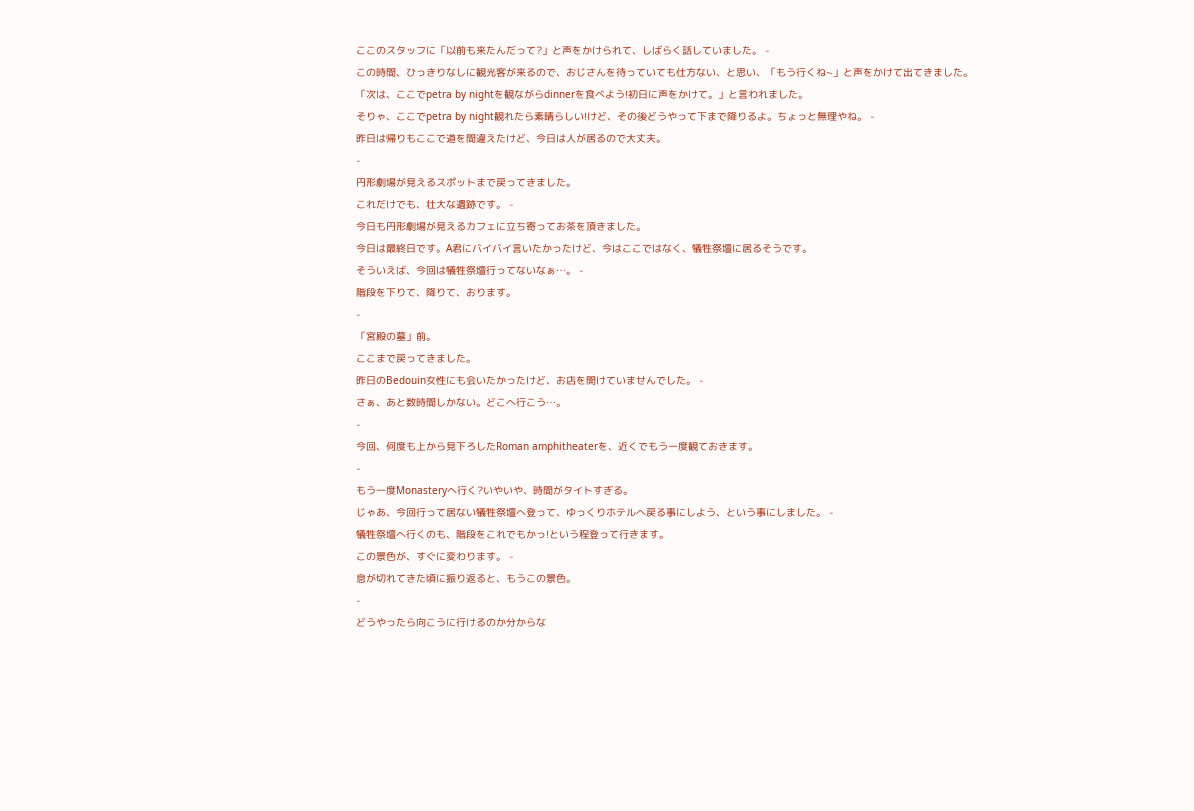ここのスタッフに「以前も来たんだって?」と声をかけられて、しばらく話していました。 -
この時間、ひっきりなしに観光客が来るので、おじさんを待っていても仕方ない、と思い、「もう行くね~」と声をかけて出てきました。
「次は、ここでpetra by nightを観ながらdinnerを食べよう!初日に声をかけて。」と言われました。
そりゃ、ここでpetra by night観れたら素晴らしい!けど、その後どうやって下まで降りるよ。ちょっと無理やね。 -
昨日は帰りもここで道を間違えたけど、今日は人が居るので大丈夫。
-
円形劇場が見えるスポットまで戻ってきました。
これだけでも、壮大な遺跡です。 -
今日も円形劇場が見えるカフェに立ち寄ってお茶を頂きました。
今日は最終日です。A君にバイバイ言いたかったけど、今はここではなく、犠牲祭壇に居るそうです。
そういえば、今回は犠牲祭壇行ってないなぁ…。 -
階段を下りて、降りて、おります。
-
「宮殿の墓」前。
ここまで戻ってきました。
昨日のBedouin女性にも会いたかったけど、お店を開けていませんでした。 -
さぁ、あと数時間しかない。どこへ行こう…。
-
今回、何度も上から見下ろしたRoman amphitheaterを、近くでもう一度観ておきます。
-
もう一度Monasteryへ行く?いやいや、時間がタイトすぎる。
じゃあ、今回行って居ない犠牲祭壇へ登って、ゆっくりホテルへ戻る事にしよう、という事にしました。 -
犠牲祭壇へ行くのも、階段をこれでもかっ!という程登って行きます。
この景色が、すぐに変わります。 -
息が切れてきた頃に振り返ると、もうこの景色。
-
どうやったら向こうに行けるのか分からな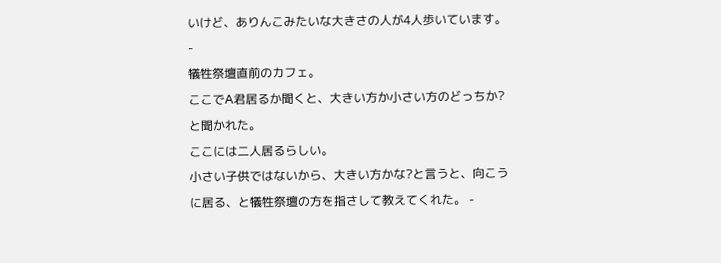いけど、ありんこみたいな大きさの人が4人歩いています。
-
犠牲祭壇直前のカフェ。
ここでA君居るか聞くと、大きい方か小さい方のどっちか?と聞かれた。
ここには二人居るらしい。
小さい子供ではないから、大きい方かな?と言うと、向こうに居る、と犠牲祭壇の方を指さして教えてくれた。 -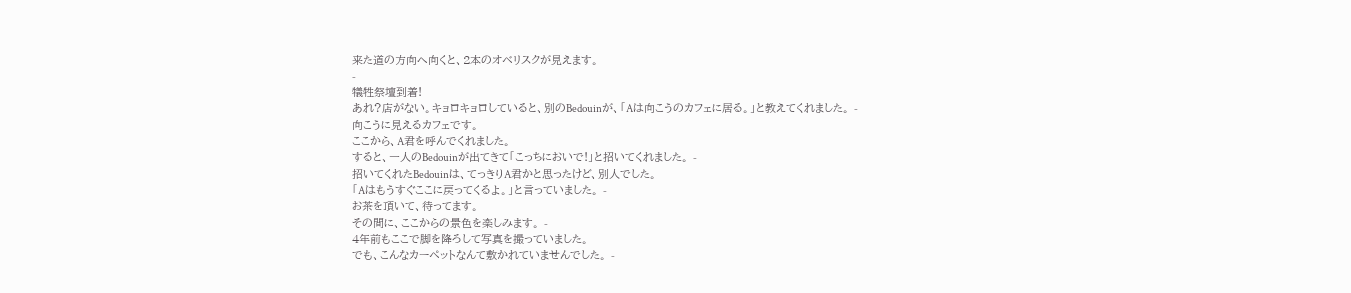来た道の方向へ向くと、2本のオベリスクが見えます。
-
犠牲祭壇到着!
あれ?店がない。キョロキョロしていると、別のBedouinが、「Aは向こうのカフェに居る。」と教えてくれました。 -
向こうに見えるカフェです。
ここから、A君を呼んでくれました。
すると、一人のBedouinが出てきて「こっちにおいで!」と招いてくれました。 -
招いてくれたBedouinは、てっきりA君かと思ったけど、別人でした。
「Aはもうすぐここに戻ってくるよ。」と言っていました。 -
お茶を頂いて、待ってます。
その間に、ここからの景色を楽しみます。 -
4年前もここで脚を降ろして写真を撮っていました。
でも、こんなカーペットなんて敷かれていませんでした。 -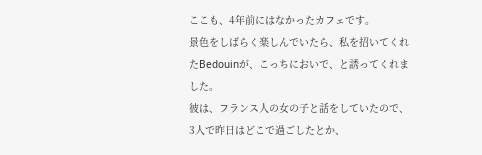ここも、4年前にはなかったカフェです。
景色をしばらく楽しんでいたら、私を招いてくれたBedouinが、こっちにおいで、と誘ってくれました。
彼は、フランス人の女の子と話をしていたので、3人で昨日はどこで過ごしたとか、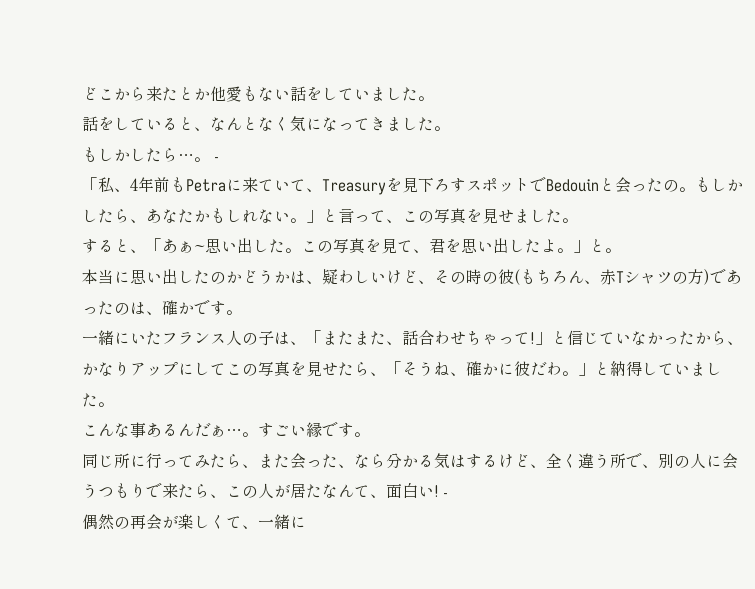どこから来たとか他愛もない話をしていました。
話をしていると、なんとなく気になってきました。
もしかしたら…。 -
「私、4年前もPetraに来ていて、Treasuryを見下ろすスポットでBedouinと会ったの。もしかしたら、あなたかもしれない。」と言って、この写真を見せました。
すると、「あぁ~思い出した。この写真を見て、君を思い出したよ。」と。
本当に思い出したのかどうかは、疑わしいけど、その時の彼(もちろん、赤Tシャツの方)であったのは、確かです。
一緒にいたフランス人の子は、「またまた、話合わせちゃって!」と信じていなかったから、かなりアップにしてこの写真を見せたら、「そうね、確かに彼だわ。」と納得していました。
こんな事あるんだぁ…。すごい縁です。
同じ所に行ってみたら、また会った、なら分かる気はするけど、全く違う所で、別の人に会うつもりで来たら、この人が居たなんて、面白い! -
偶然の再会が楽しくて、一緒に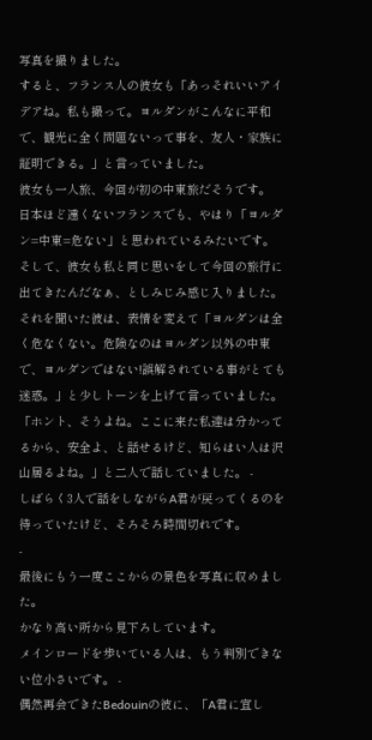写真を撮りました。
すると、フランス人の彼女も「あっそれいいアイデアね。私も撮って。ヨルダンがこんなに平和で、観光に全く問題ないって事を、友人・家族に証明できる。」と言っていました。
彼女も一人旅、今回が初の中東旅だそうです。
日本ほど遠くないフランスでも、やはり「ヨルダン=中東=危ない」と思われているみたいです。
そして、彼女も私と同じ思いをして今回の旅行に出てきたんだなぁ、としみじみ感じ入りました。
それを聞いた彼は、表情を変えて「ヨルダンは全く危なくない。危険なのはヨルダン以外の中東で、ヨルダンではない!誤解されている事がとても迷惑。」と少しトーンを上げて言っていました。
「ホント、そうよね。ここに来た私達は分かってるから、安全よ、と話せるけど、知らはい人は沢山居るよね。」と二人で話していました。 -
しばらく3人で話をしながらA君が戻ってくるのを待っていたけど、そろそろ時間切れです。
-
最後にもう一度ここからの景色を写真に収めました。
かなり高い所から見下ろしています。
メインロードを歩いている人は、もう判別できない位小さいです。 -
偶然再会できたBedouinの彼に、「A君に宜し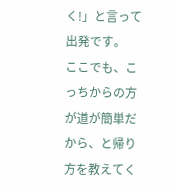く!」と言って出発です。
ここでも、こっちからの方が道が簡単だから、と帰り方を教えてく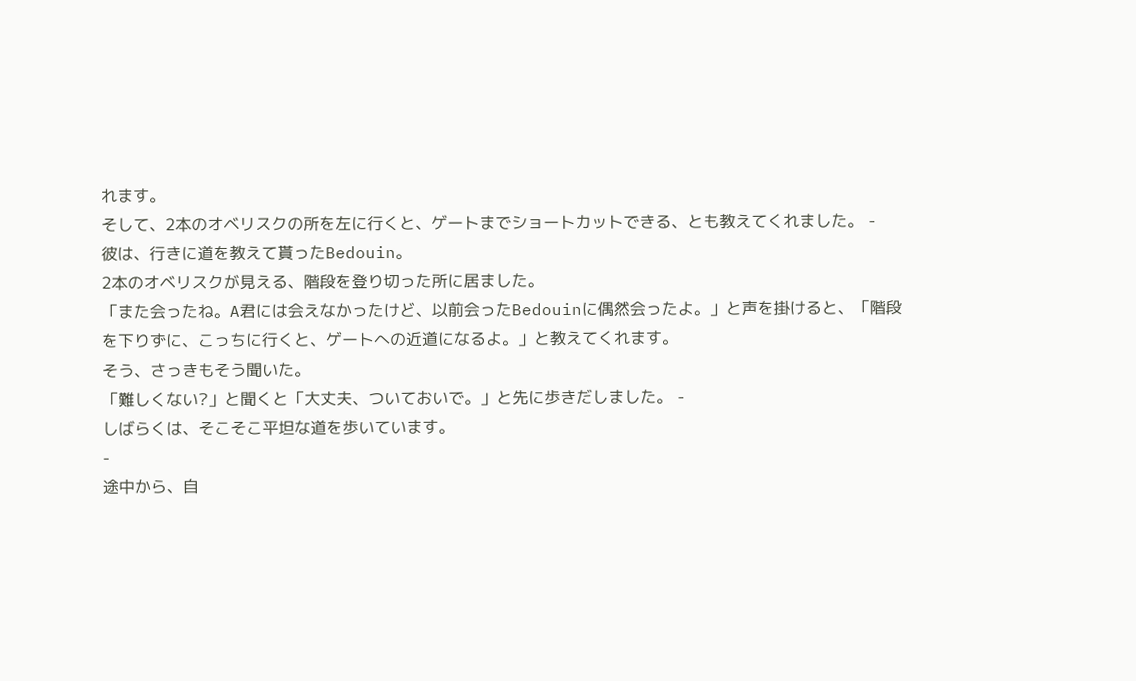れます。
そして、2本のオベリスクの所を左に行くと、ゲートまでショートカットできる、とも教えてくれました。 -
彼は、行きに道を教えて貰ったBedouin。
2本のオベリスクが見える、階段を登り切った所に居ました。
「また会ったね。A君には会えなかったけど、以前会ったBedouinに偶然会ったよ。」と声を掛けると、「階段を下りずに、こっちに行くと、ゲートへの近道になるよ。」と教えてくれます。
そう、さっきもそう聞いた。
「難しくない?」と聞くと「大丈夫、ついておいで。」と先に歩きだしました。 -
しばらくは、そこそこ平坦な道を歩いています。
-
途中から、自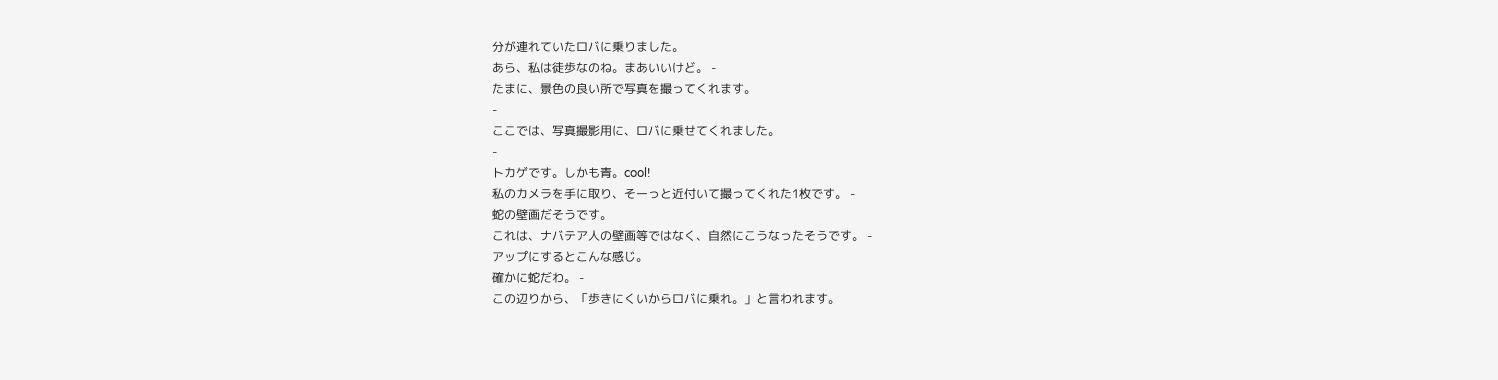分が連れていたロバに乗りました。
あら、私は徒歩なのね。まあいいけど。 -
たまに、景色の良い所で写真を撮ってくれます。
-
ここでは、写真撮影用に、ロバに乗せてくれました。
-
トカゲです。しかも青。cool!
私のカメラを手に取り、そーっと近付いて撮ってくれた1枚です。 -
蛇の壁画だそうです。
これは、ナバテア人の壁画等ではなく、自然にこうなったそうです。 -
アップにするとこんな感じ。
確かに蛇だわ。 -
この辺りから、「歩きにくいからロバに乗れ。」と言われます。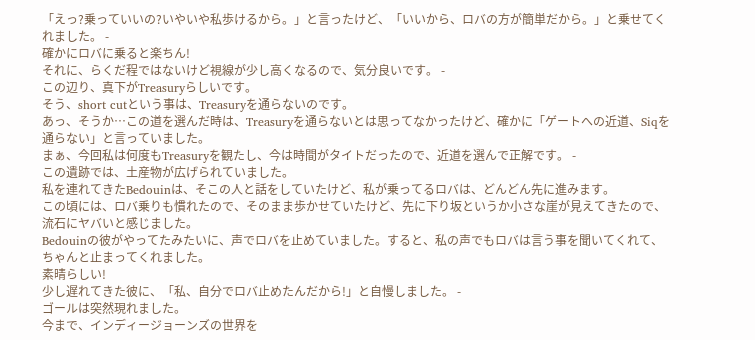「えっ?乗っていいの?いやいや私歩けるから。」と言ったけど、「いいから、ロバの方が簡単だから。」と乗せてくれました。 -
確かにロバに乗ると楽ちん!
それに、らくだ程ではないけど視線が少し高くなるので、気分良いです。 -
この辺り、真下がTreasuryらしいです。
そう、short cutという事は、Treasuryを通らないのです。
あっ、そうか…この道を選んだ時は、Treasuryを通らないとは思ってなかったけど、確かに「ゲートへの近道、Siqを通らない」と言っていました。
まぁ、今回私は何度もTreasuryを観たし、今は時間がタイトだったので、近道を選んで正解です。 -
この遺跡では、土産物が広げられていました。
私を連れてきたBedouinは、そこの人と話をしていたけど、私が乗ってるロバは、どんどん先に進みます。
この頃には、ロバ乗りも慣れたので、そのまま歩かせていたけど、先に下り坂というか小さな崖が見えてきたので、流石にヤバいと感じました。
Bedouinの彼がやってたみたいに、声でロバを止めていました。すると、私の声でもロバは言う事を聞いてくれて、ちゃんと止まってくれました。
素晴らしい!
少し遅れてきた彼に、「私、自分でロバ止めたんだから!」と自慢しました。 -
ゴールは突然現れました。
今まで、インディージョーンズの世界を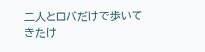二人とロバだけで歩いてきたけ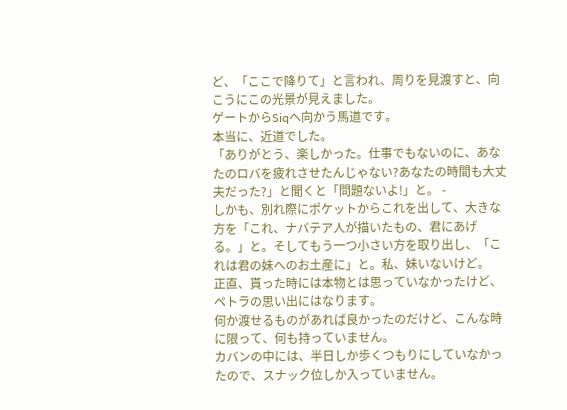ど、「ここで降りて」と言われ、周りを見渡すと、向こうにこの光景が見えました。
ゲートからSiqへ向かう馬道です。
本当に、近道でした。
「ありがとう、楽しかった。仕事でもないのに、あなたのロバを疲れさせたんじゃない?あなたの時間も大丈夫だった?」と聞くと「問題ないよ!」と。 -
しかも、別れ際にポケットからこれを出して、大きな方を「これ、ナバテア人が描いたもの、君にあげる。」と。そしてもう一つ小さい方を取り出し、「これは君の妹へのお土産に」と。私、妹いないけど。
正直、貰った時には本物とは思っていなかったけど、ペトラの思い出にはなります。
何か渡せるものがあれば良かったのだけど、こんな時に限って、何も持っていません。
カバンの中には、半日しか歩くつもりにしていなかったので、スナック位しか入っていません。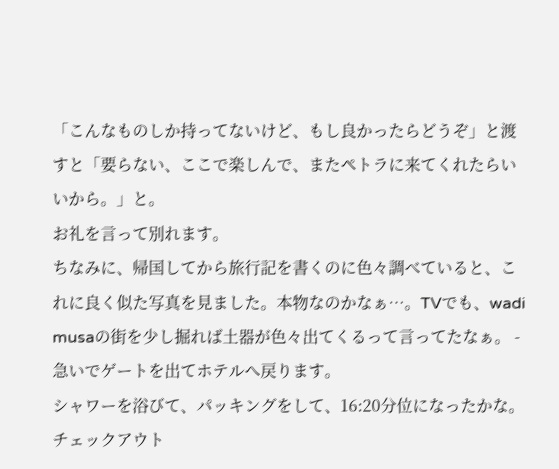「こんなものしか持ってないけど、もし良かったらどうぞ」と渡すと「要らない、ここで楽しんで、またペトラに来てくれたらいいから。」と。
お礼を言って別れます。
ちなみに、帰国してから旅行記を書くのに色々調べていると、これに良く似た写真を見ました。本物なのかなぁ…。TVでも、wadi musaの街を少し掘れば土器が色々出てくるって言ってたなぁ。 -
急いでゲートを出てホテルへ戻ります。
シャワーを浴びて、パッキングをして、16:20分位になったかな。
チェックアウト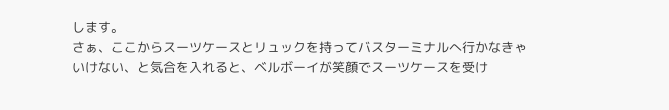します。
さぁ、ここからスーツケースとリュックを持ってバスターミナルへ行かなきゃいけない、と気合を入れると、ベルボーイが笑顔でスーツケースを受け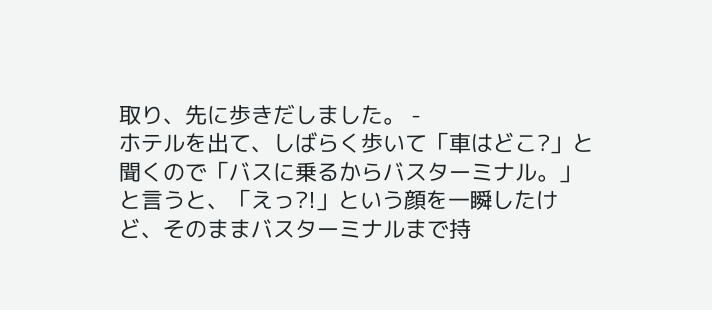取り、先に歩きだしました。 -
ホテルを出て、しばらく歩いて「車はどこ?」と聞くので「バスに乗るからバスターミナル。」と言うと、「えっ?!」という顔を一瞬したけど、そのままバスターミナルまで持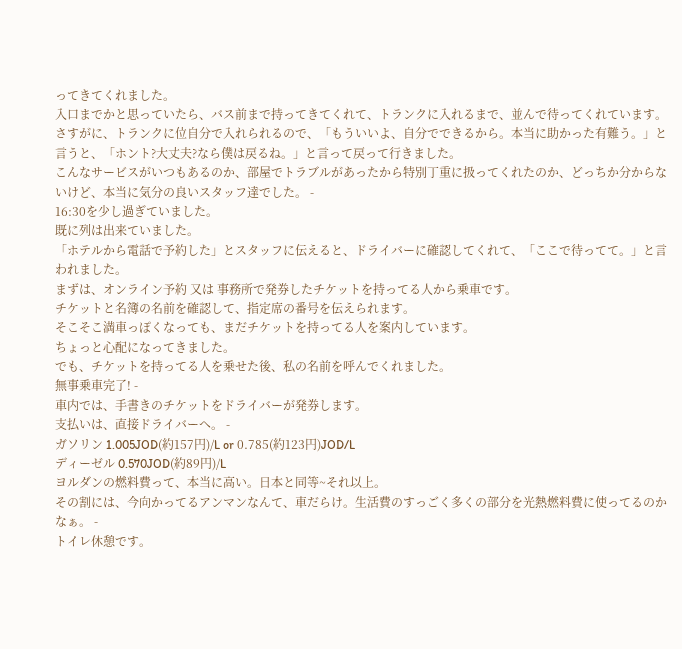ってきてくれました。
入口までかと思っていたら、バス前まで持ってきてくれて、トランクに入れるまで、並んで待ってくれています。
さすがに、トランクに位自分で入れられるので、「もういいよ、自分でできるから。本当に助かった有難う。」と言うと、「ホント?大丈夫?なら僕は戻るね。」と言って戻って行きました。
こんなサービスがいつもあるのか、部屋でトラブルがあったから特別丁重に扱ってくれたのか、どっちか分からないけど、本当に気分の良いスタッフ達でした。 -
16:30を少し過ぎていました。
既に列は出来ていました。
「ホテルから電話で予約した」とスタッフに伝えると、ドライバーに確認してくれて、「ここで待ってて。」と言われました。
まずは、オンライン予約 又は 事務所で発券したチケットを持ってる人から乗車です。
チケットと名簿の名前を確認して、指定席の番号を伝えられます。
そこそこ満車っぽくなっても、まだチケットを持ってる人を案内しています。
ちょっと心配になってきました。
でも、チケットを持ってる人を乗せた後、私の名前を呼んでくれました。
無事乗車完了! -
車内では、手書きのチケットをドライバーが発券します。
支払いは、直接ドライバーへ。 -
ガソリン 1.005JOD(約157円)/L or 0.785(約123円)JOD/L
ディーゼル 0.570JOD(約89円)/L
ヨルダンの燃料費って、本当に高い。日本と同等~それ以上。
その割には、今向かってるアンマンなんて、車だらけ。生活費のすっごく多くの部分を光熱燃料費に使ってるのかなぁ。 -
トイレ休憩です。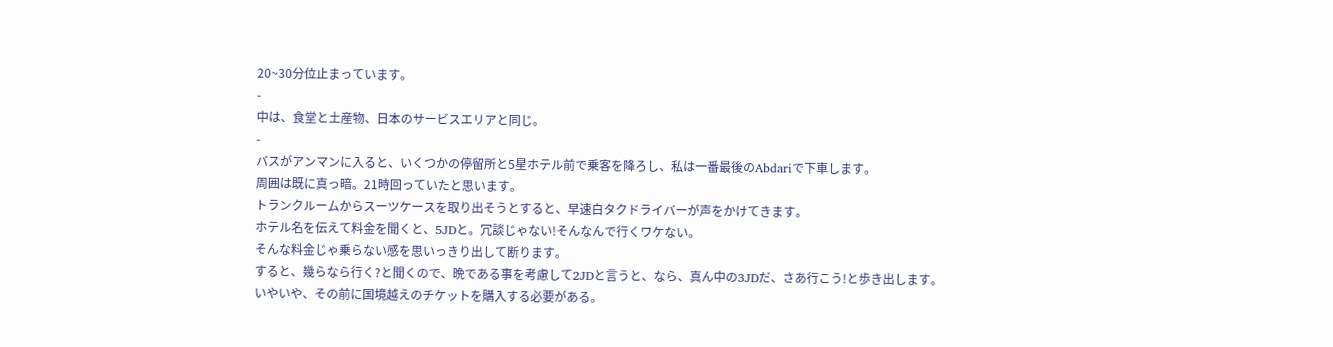20~30分位止まっています。
-
中は、食堂と土産物、日本のサービスエリアと同じ。
-
バスがアンマンに入ると、いくつかの停留所と5星ホテル前で乗客を降ろし、私は一番最後のAbdariで下車します。
周囲は既に真っ暗。21時回っていたと思います。
トランクルームからスーツケースを取り出そうとすると、早速白タクドライバーが声をかけてきます。
ホテル名を伝えて料金を聞くと、5JDと。冗談じゃない!そんなんで行くワケない。
そんな料金じゃ乗らない感を思いっきり出して断ります。
すると、幾らなら行く?と聞くので、晩である事を考慮して2JDと言うと、なら、真ん中の3JDだ、さあ行こう!と歩き出します。
いやいや、その前に国境越えのチケットを購入する必要がある。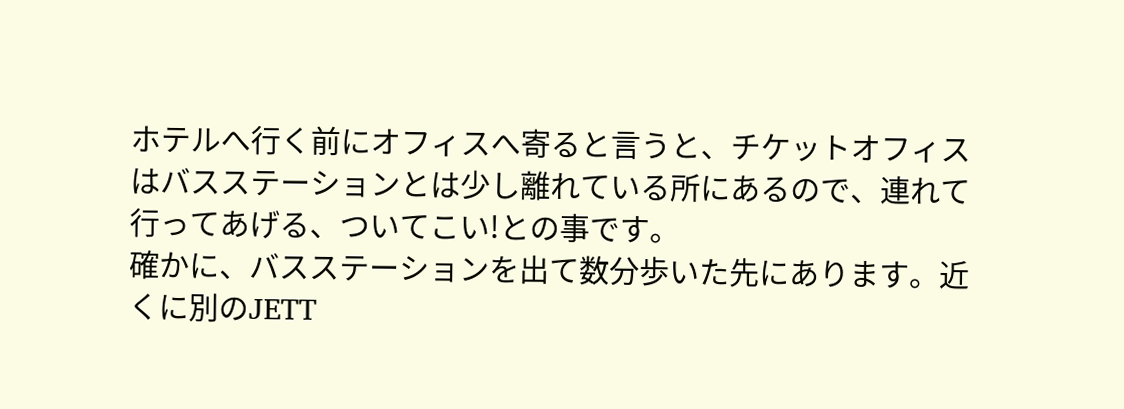ホテルへ行く前にオフィスへ寄ると言うと、チケットオフィスはバスステーションとは少し離れている所にあるので、連れて行ってあげる、ついてこい!との事です。
確かに、バスステーションを出て数分歩いた先にあります。近くに別のJETT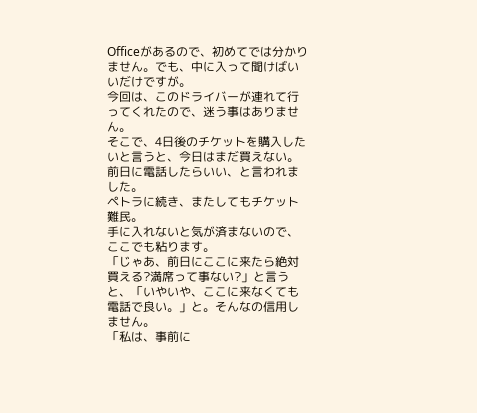Officeがあるので、初めてでは分かりません。でも、中に入って聞けばいいだけですが。
今回は、このドライバーが連れて行ってくれたので、迷う事はありません。
そこで、4日後のチケットを購入したいと言うと、今日はまだ買えない。前日に電話したらいい、と言われました。
ペトラに続き、またしてもチケット難民。
手に入れないと気が済まないので、ここでも粘ります。
「じゃあ、前日にここに来たら絶対買える?満席って事ない?」と言うと、「いやいや、ここに来なくても電話で良い。」と。そんなの信用しません。
「私は、事前に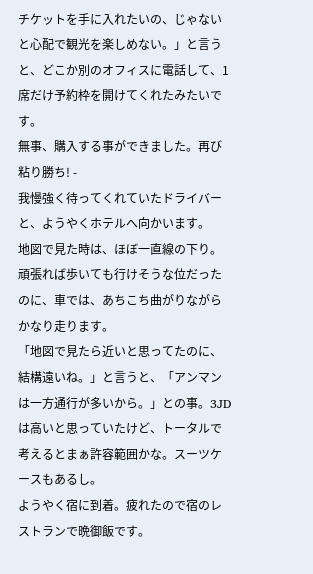チケットを手に入れたいの、じゃないと心配で観光を楽しめない。」と言うと、どこか別のオフィスに電話して、1席だけ予約枠を開けてくれたみたいです。
無事、購入する事ができました。再び粘り勝ち! -
我慢強く待ってくれていたドライバーと、ようやくホテルへ向かいます。
地図で見た時は、ほぼ一直線の下り。頑張れば歩いても行けそうな位だったのに、車では、あちこち曲がりながらかなり走ります。
「地図で見たら近いと思ってたのに、結構遠いね。」と言うと、「アンマンは一方通行が多いから。」との事。3JDは高いと思っていたけど、トータルで考えるとまぁ許容範囲かな。スーツケースもあるし。
ようやく宿に到着。疲れたので宿のレストランで晩御飯です。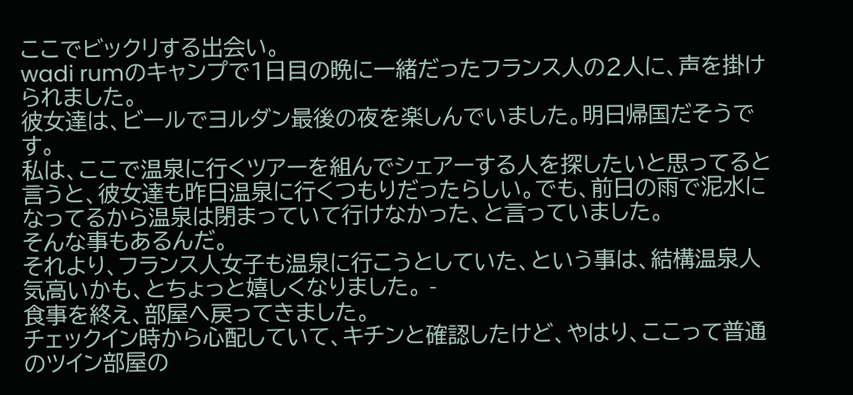ここでビックリする出会い。
wadi rumのキャンプで1日目の晩に一緒だったフランス人の2人に、声を掛けられました。
彼女達は、ビールでヨルダン最後の夜を楽しんでいました。明日帰国だそうです。
私は、ここで温泉に行くツアーを組んでシェアーする人を探したいと思ってると言うと、彼女達も昨日温泉に行くつもりだったらしい。でも、前日の雨で泥水になってるから温泉は閉まっていて行けなかった、と言っていました。
そんな事もあるんだ。
それより、フランス人女子も温泉に行こうとしていた、という事は、結構温泉人気高いかも、とちょっと嬉しくなりました。 -
食事を終え、部屋へ戻ってきました。
チェックイン時から心配していて、キチンと確認したけど、やはり、ここって普通のツイン部屋の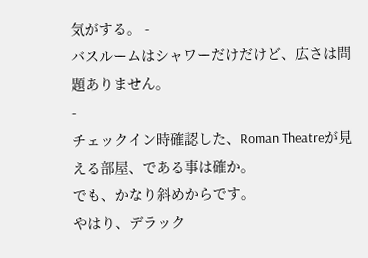気がする。 -
バスルームはシャワーだけだけど、広さは問題ありません。
-
チェックイン時確認した、Roman Theatreが見える部屋、である事は確か。
でも、かなり斜めからです。
やはり、デラック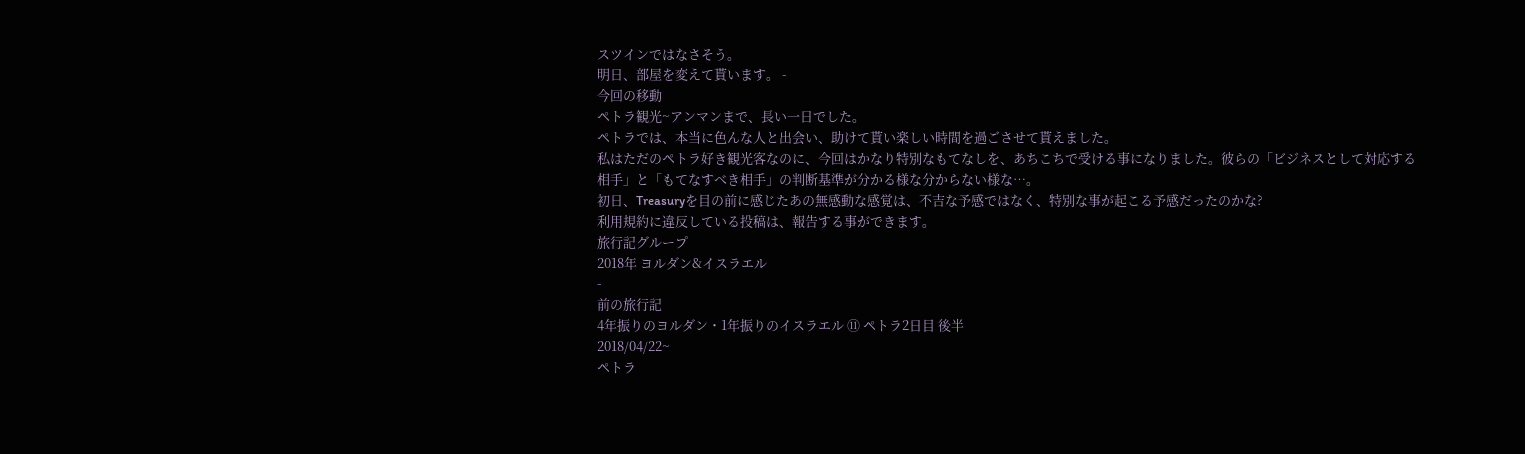スツインではなさそう。
明日、部屋を変えて貰います。 -
今回の移動
ペトラ観光~アンマンまで、長い一日でした。
ペトラでは、本当に色んな人と出会い、助けて貰い楽しい時間を過ごさせて貰えました。
私はただのペトラ好き観光客なのに、今回はかなり特別なもてなしを、あちこちで受ける事になりました。彼らの「ビジネスとして対応する相手」と「もてなすべき相手」の判断基準が分かる様な分からない様な…。
初日、Treasuryを目の前に感じたあの無感動な感覚は、不吉な予感ではなく、特別な事が起こる予感だったのかな?
利用規約に違反している投稿は、報告する事ができます。
旅行記グループ
2018年 ヨルダン&イスラエル
-
前の旅行記
4年振りのヨルダン・1年振りのイスラエル ⑪ ペトラ2日目 後半
2018/04/22~
ペトラ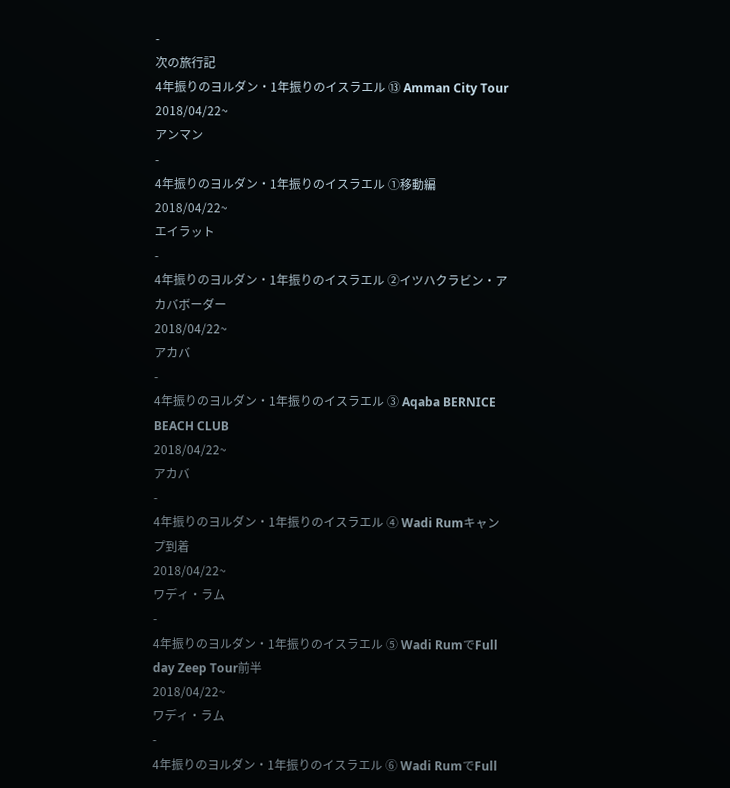-
次の旅行記
4年振りのヨルダン・1年振りのイスラエル ⑬ Amman City Tour
2018/04/22~
アンマン
-
4年振りのヨルダン・1年振りのイスラエル ①移動編
2018/04/22~
エイラット
-
4年振りのヨルダン・1年振りのイスラエル ②イツハクラビン・アカバボーダー
2018/04/22~
アカバ
-
4年振りのヨルダン・1年振りのイスラエル ③ Aqaba BERNICE BEACH CLUB
2018/04/22~
アカバ
-
4年振りのヨルダン・1年振りのイスラエル ④ Wadi Rumキャンプ到着
2018/04/22~
ワディ・ラム
-
4年振りのヨルダン・1年振りのイスラエル ⑤ Wadi RumでFull day Zeep Tour前半
2018/04/22~
ワディ・ラム
-
4年振りのヨルダン・1年振りのイスラエル ⑥ Wadi RumでFull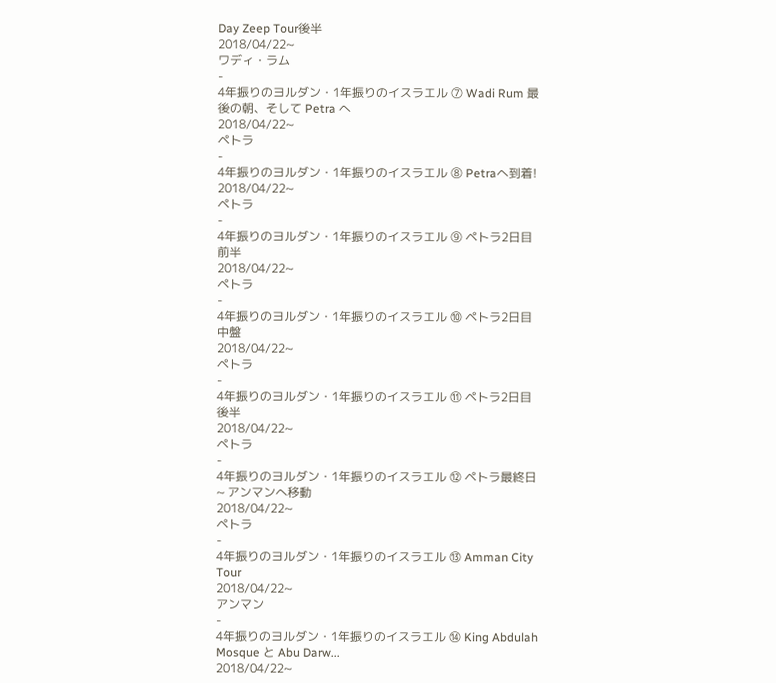Day Zeep Tour後半
2018/04/22~
ワディ・ラム
-
4年振りのヨルダン・1年振りのイスラエル ⑦ Wadi Rum 最後の朝、そして Petra へ
2018/04/22~
ペトラ
-
4年振りのヨルダン・1年振りのイスラエル ⑧ Petraへ到着!
2018/04/22~
ペトラ
-
4年振りのヨルダン・1年振りのイスラエル ⑨ ペトラ2日目 前半
2018/04/22~
ペトラ
-
4年振りのヨルダン・1年振りのイスラエル ⑩ ペトラ2日目 中盤
2018/04/22~
ペトラ
-
4年振りのヨルダン・1年振りのイスラエル ⑪ ペトラ2日目 後半
2018/04/22~
ペトラ
-
4年振りのヨルダン・1年振りのイスラエル ⑫ ペトラ最終日 ~ アンマンへ移動
2018/04/22~
ペトラ
-
4年振りのヨルダン・1年振りのイスラエル ⑬ Amman City Tour
2018/04/22~
アンマン
-
4年振りのヨルダン・1年振りのイスラエル ⑭ King Abdulah Mosque と Abu Darw...
2018/04/22~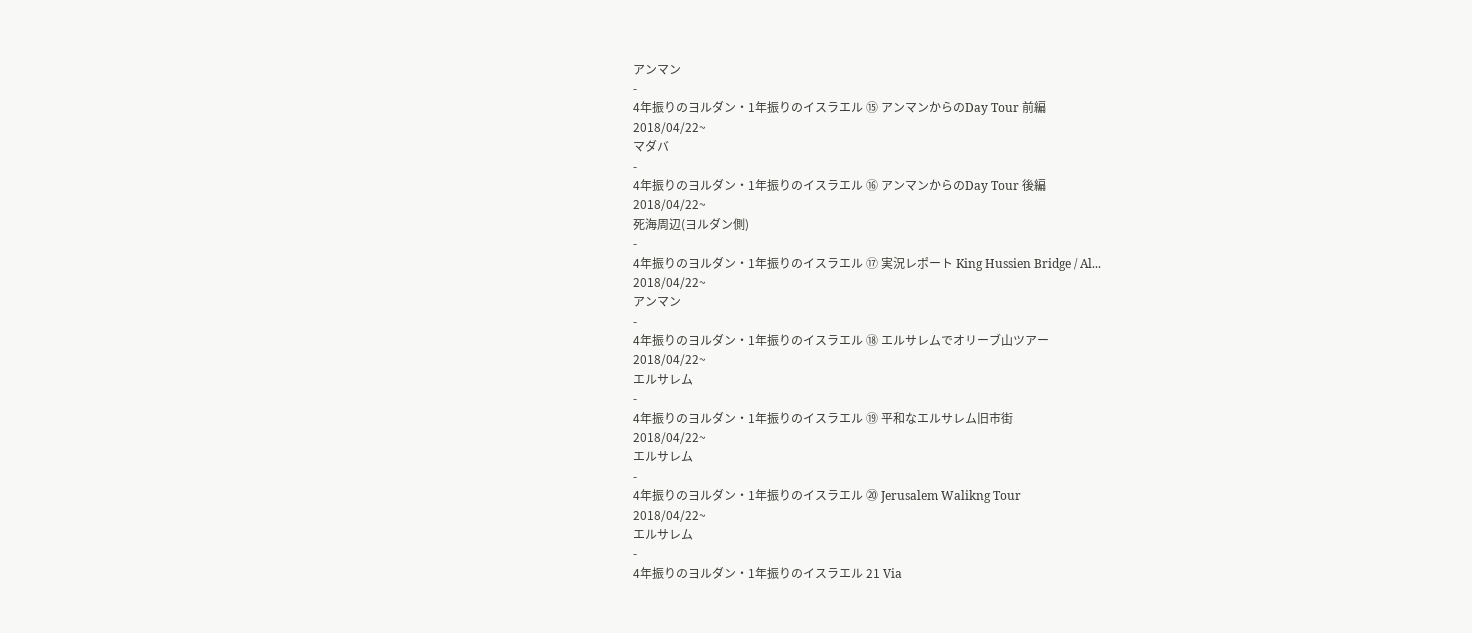アンマン
-
4年振りのヨルダン・1年振りのイスラエル ⑮ アンマンからのDay Tour 前編
2018/04/22~
マダバ
-
4年振りのヨルダン・1年振りのイスラエル ⑯ アンマンからのDay Tour 後編
2018/04/22~
死海周辺(ヨルダン側)
-
4年振りのヨルダン・1年振りのイスラエル ⑰ 実況レポート King Hussien Bridge / Al...
2018/04/22~
アンマン
-
4年振りのヨルダン・1年振りのイスラエル ⑱ エルサレムでオリーブ山ツアー
2018/04/22~
エルサレム
-
4年振りのヨルダン・1年振りのイスラエル ⑲ 平和なエルサレム旧市街
2018/04/22~
エルサレム
-
4年振りのヨルダン・1年振りのイスラエル ⑳ Jerusalem Walikng Tour
2018/04/22~
エルサレム
-
4年振りのヨルダン・1年振りのイスラエル 21 Via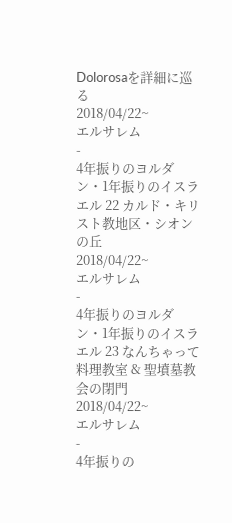Dolorosaを詳細に巡る
2018/04/22~
エルサレム
-
4年振りのヨルダン・1年振りのイスラエル 22 カルド・キリスト教地区・シオンの丘
2018/04/22~
エルサレム
-
4年振りのヨルダン・1年振りのイスラエル 23 なんちゃって料理教室 & 聖墳墓教会の閉門
2018/04/22~
エルサレム
-
4年振りの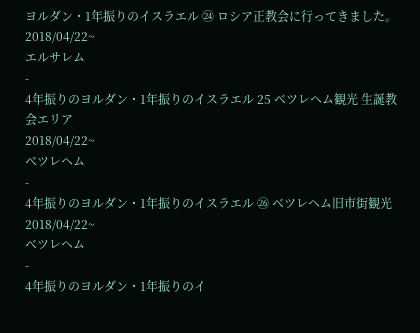ヨルダン・1年振りのイスラエル ㉔ ロシア正教会に行ってきました。
2018/04/22~
エルサレム
-
4年振りのヨルダン・1年振りのイスラエル 25 ベツレヘム観光 生誕教会エリア
2018/04/22~
ベツレヘム
-
4年振りのヨルダン・1年振りのイスラエル ㉖ ベツレヘム旧市街観光
2018/04/22~
ベツレヘム
-
4年振りのヨルダン・1年振りのイ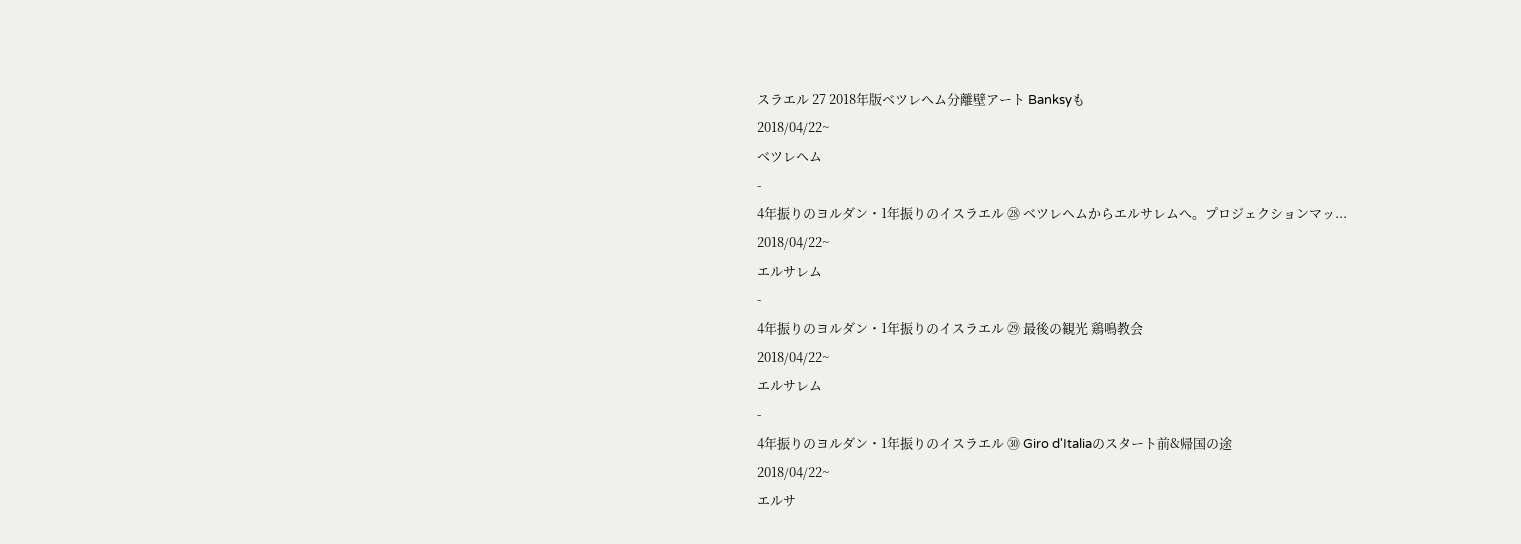スラエル 27 2018年版ベツレヘム分離壁アート Banksyも
2018/04/22~
ベツレヘム
-
4年振りのヨルダン・1年振りのイスラエル ㉘ ベツレヘムからエルサレムへ。プロジェクションマッ...
2018/04/22~
エルサレム
-
4年振りのヨルダン・1年振りのイスラエル ㉙ 最後の観光 鶏鳴教会
2018/04/22~
エルサレム
-
4年振りのヨルダン・1年振りのイスラエル ㉚ Giro d'Italiaのスタート前&帰国の途
2018/04/22~
エルサ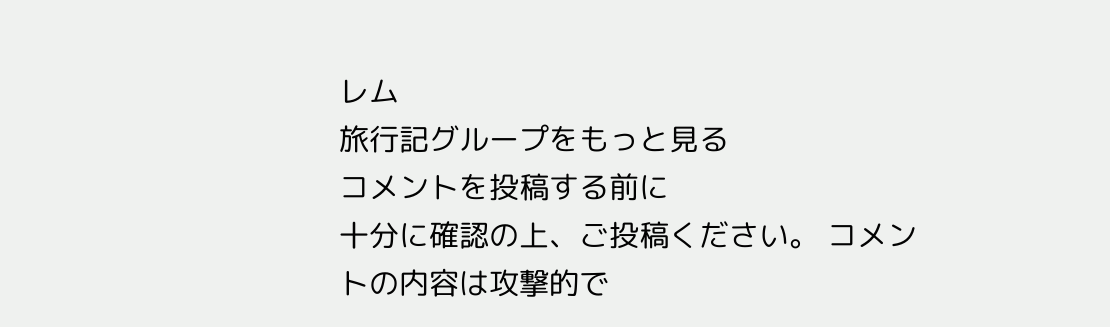レム
旅行記グループをもっと見る
コメントを投稿する前に
十分に確認の上、ご投稿ください。 コメントの内容は攻撃的で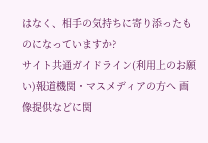はなく、相手の気持ちに寄り添ったものになっていますか?
サイト共通ガイドライン(利用上のお願い)報道機関・マスメディアの方へ 画像提供などに関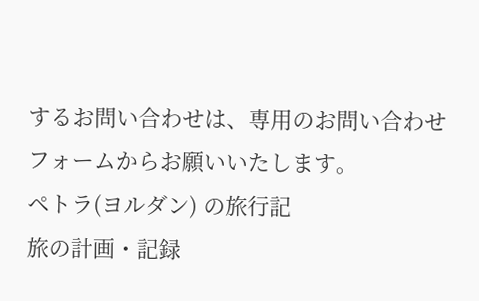するお問い合わせは、専用のお問い合わせフォームからお願いいたします。
ペトラ(ヨルダン) の旅行記
旅の計画・記録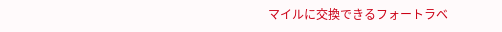マイルに交換できるフォートラベ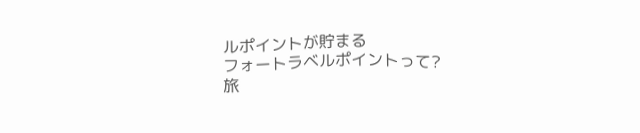ルポイントが貯まる
フォートラベルポイントって?
旅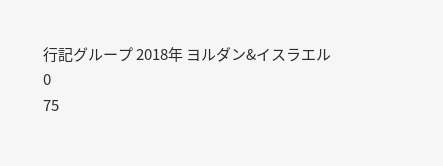行記グループ 2018年 ヨルダン&イスラエル
0
75